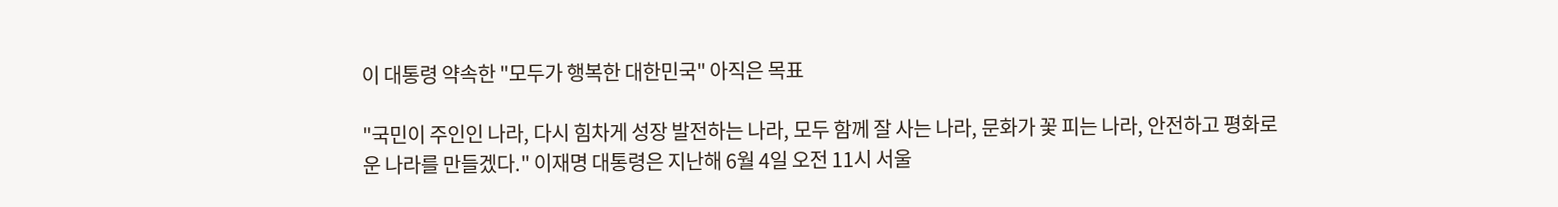이 대통령 약속한 "모두가 행복한 대한민국" 아직은 목표

"국민이 주인인 나라, 다시 힘차게 성장 발전하는 나라, 모두 함께 잘 사는 나라, 문화가 꽃 피는 나라, 안전하고 평화로운 나라를 만들겠다." 이재명 대통령은 지난해 6월 4일 오전 11시 서울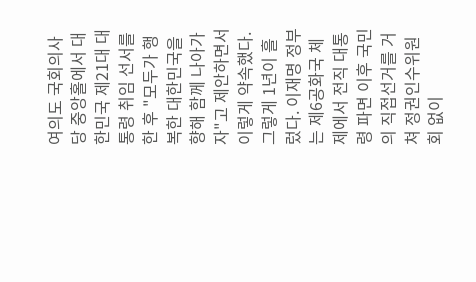여의도 국회의사당 중앙홀에서 대한민국 제21대 대통령 취임 선서를 한 후 "모두가 행복한 대한민국을 향해 함께 나아가자"고 제안하면서 이렇게 약속했다. 그렇게 1년이 흘렀다. 이재명 정부는 제6공화국 체제에서 전직 대통령 파면 이후 국민의 직접선거를 거쳐 정권인수위원회 없이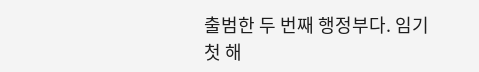출범한 두 번째 행정부다. 임기 첫 해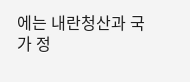에는 내란청산과 국가 정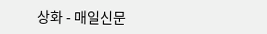상화 - 매일신문